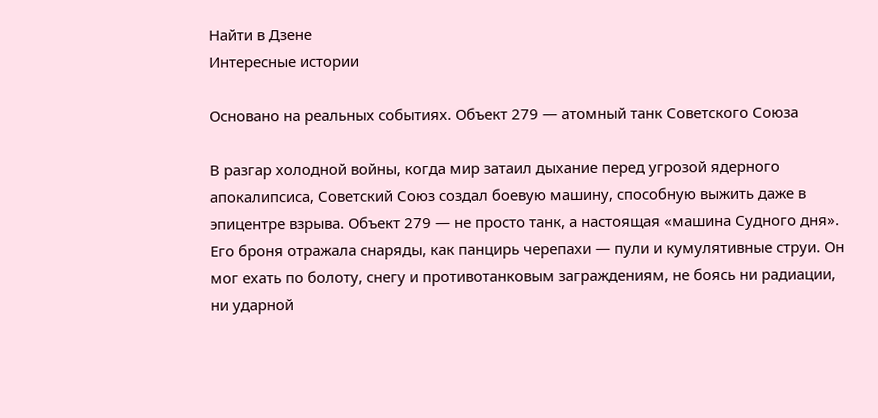Найти в Дзене
Интересные истории

Основано на реальных событиях. Объект 279 — атомный танк Советского Союза

В разгар холодной войны, когда мир затаил дыхание перед угрозой ядерного апокалипсиса, Советский Союз создал боевую машину, способную выжить даже в эпицентре взрыва. Объект 279 — не просто танк, а настоящая «машина Судного дня». Его броня отражала снаряды, как панцирь черепахи — пули и кумулятивные струи. Он мог ехать по болоту, снегу и противотанковым заграждениям, не боясь ни радиации, ни ударной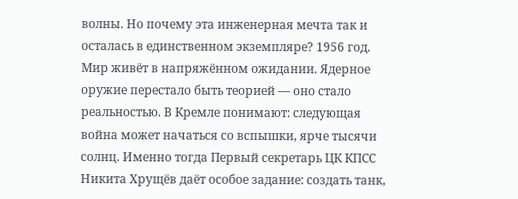волны. Но почему эта инженерная мечта так и осталась в единственном экземпляре? 1956 год. Мир живёт в напряжённом ожидании. Ядерное оружие перестало быть теорией — оно стало реальностью. В Кремле понимают: следующая война может начаться со вспышки, ярче тысячи солнц. Именно тогда Первый секретарь ЦК КПСС Никита Хрущёв даёт особое задание: создать танк,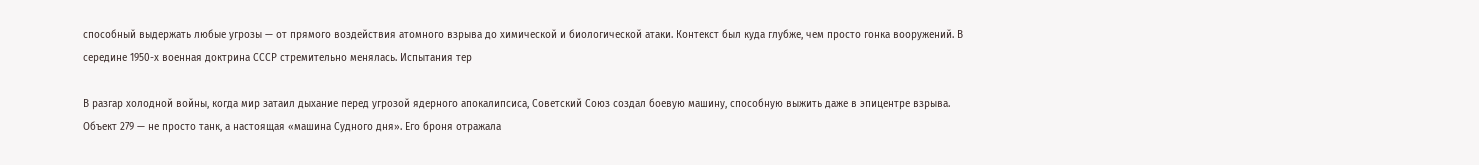способный выдержать любые угрозы — от прямого воздействия атомного взрыва до химической и биологической атаки. Контекст был куда глубже, чем просто гонка вооружений. В середине 1950-х военная доктрина СССР стремительно менялась. Испытания тер

В разгар холодной войны, когда мир затаил дыхание перед угрозой ядерного апокалипсиса, Советский Союз создал боевую машину, способную выжить даже в эпицентре взрыва. Объект 279 — не просто танк, а настоящая «машина Судного дня». Его броня отражала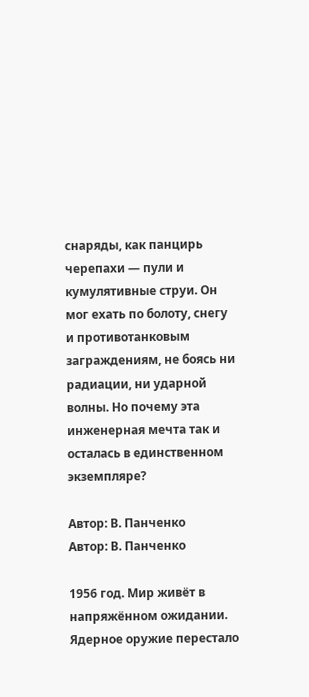снаряды, как панцирь черепахи — пули и кумулятивные струи. Он мог ехать по болоту, снегу и противотанковым заграждениям, не боясь ни радиации, ни ударной волны. Но почему эта инженерная мечта так и осталась в единственном экземпляре?

Автор: В. Панченко
Автор: В. Панченко

1956 год. Мир живёт в напряжённом ожидании. Ядерное оружие перестало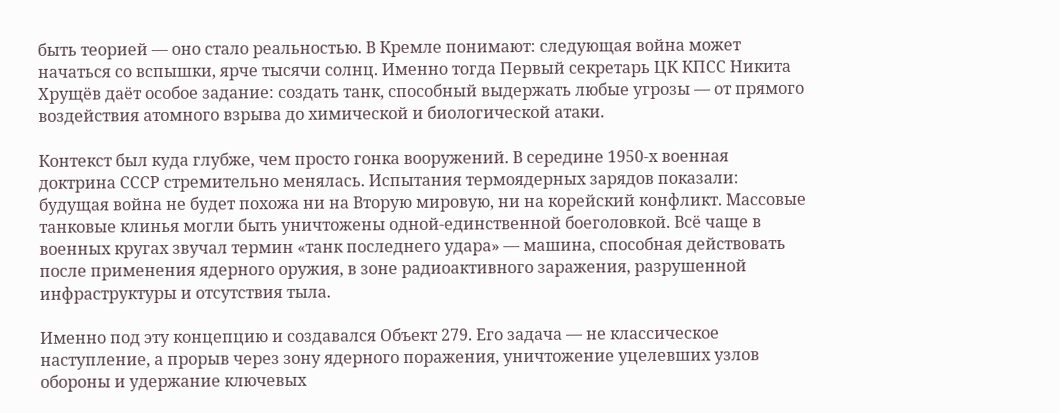быть теорией — оно стало реальностью. В Кремле понимают: следующая война может начаться со вспышки, ярче тысячи солнц. Именно тогда Первый секретарь ЦК КПСС Никита Хрущёв даёт особое задание: создать танк, способный выдержать любые угрозы — от прямого воздействия атомного взрыва до химической и биологической атаки.

Контекст был куда глубже, чем просто гонка вооружений. В середине 1950-х военная доктрина СССР стремительно менялась. Испытания термоядерных зарядов показали: будущая война не будет похожа ни на Вторую мировую, ни на корейский конфликт. Массовые танковые клинья могли быть уничтожены одной-единственной боеголовкой. Всё чаще в военных кругах звучал термин «танк последнего удара» — машина, способная действовать после применения ядерного оружия, в зоне радиоактивного заражения, разрушенной инфраструктуры и отсутствия тыла.

Именно под эту концепцию и создавался Объект 279. Его задача — не классическое наступление, а прорыв через зону ядерного поражения, уничтожение уцелевших узлов обороны и удержание ключевых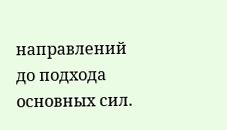направлений до подхода основных сил.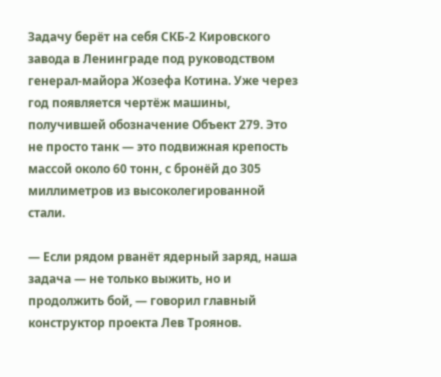Задачу берёт на себя СКБ-2 Кировского завода в Ленинграде под руководством генерал-майора Жозефа Котина. Уже через год появляется чертёж машины, получившей обозначение Объект 279. Это не просто танк — это подвижная крепость массой около 60 тонн, с бронёй до 305 миллиметров из высоколегированной стали.

— Если рядом рванёт ядерный заряд, наша задача — не только выжить, но и продолжить бой, — говорил главный конструктор проекта Лев Троянов.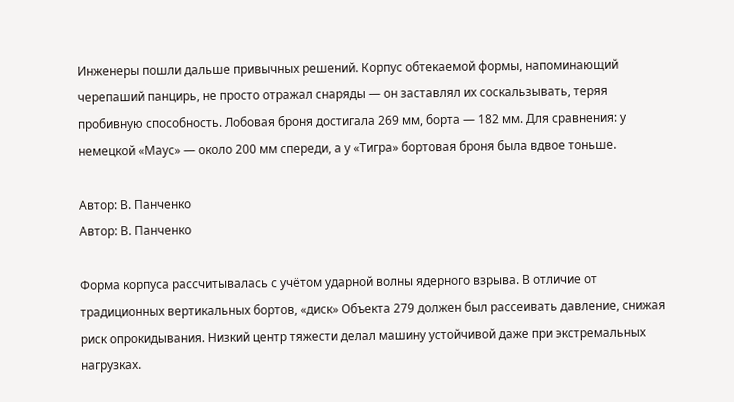Инженеры пошли дальше привычных решений. Корпус обтекаемой формы, напоминающий черепаший панцирь, не просто отражал снаряды — он заставлял их соскальзывать, теряя пробивную способность. Лобовая броня достигала 269 мм, борта — 182 мм. Для сравнения: у немецкой «Маус» — около 200 мм спереди, а у «Тигра» бортовая броня была вдвое тоньше.

Автор: В. Панченко
Автор: В. Панченко

Форма корпуса рассчитывалась с учётом ударной волны ядерного взрыва. В отличие от традиционных вертикальных бортов, «диск» Объекта 279 должен был рассеивать давление, снижая риск опрокидывания. Низкий центр тяжести делал машину устойчивой даже при экстремальных нагрузках.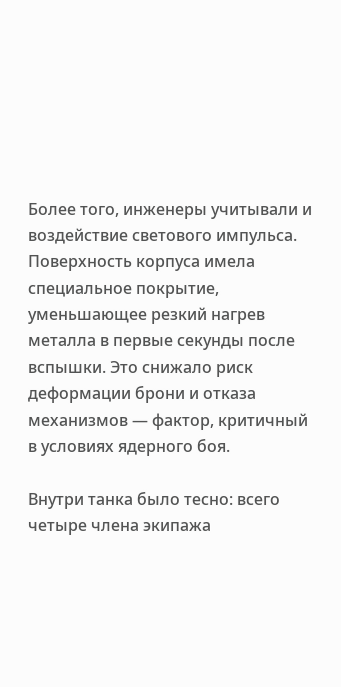Более того, инженеры учитывали и воздействие светового импульса. Поверхность корпуса имела специальное покрытие, уменьшающее резкий нагрев металла в первые секунды после вспышки. Это снижало риск деформации брони и отказа механизмов — фактор, критичный в условиях ядерного боя.

Внутри танка было тесно: всего четыре члена экипажа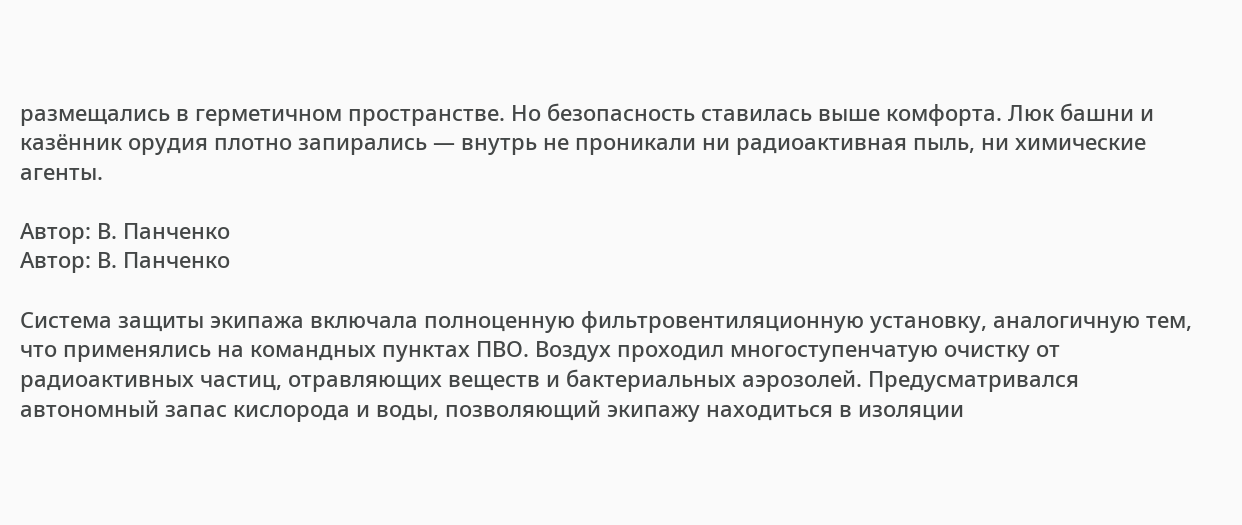размещались в герметичном пространстве. Но безопасность ставилась выше комфорта. Люк башни и казённик орудия плотно запирались — внутрь не проникали ни радиоактивная пыль, ни химические агенты.

Автор: В. Панченко
Автор: В. Панченко

Система защиты экипажа включала полноценную фильтровентиляционную установку, аналогичную тем, что применялись на командных пунктах ПВО. Воздух проходил многоступенчатую очистку от радиоактивных частиц, отравляющих веществ и бактериальных аэрозолей. Предусматривался автономный запас кислорода и воды, позволяющий экипажу находиться в изоляции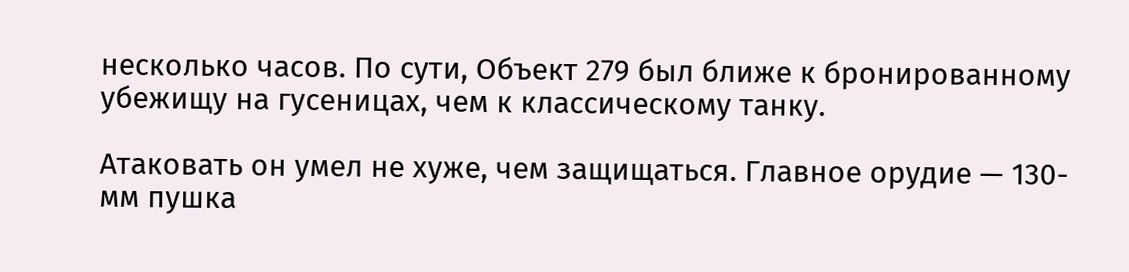несколько часов. По сути, Объект 279 был ближе к бронированному убежищу на гусеницах, чем к классическому танку.

Атаковать он умел не хуже, чем защищаться. Главное орудие — 130-мм пушка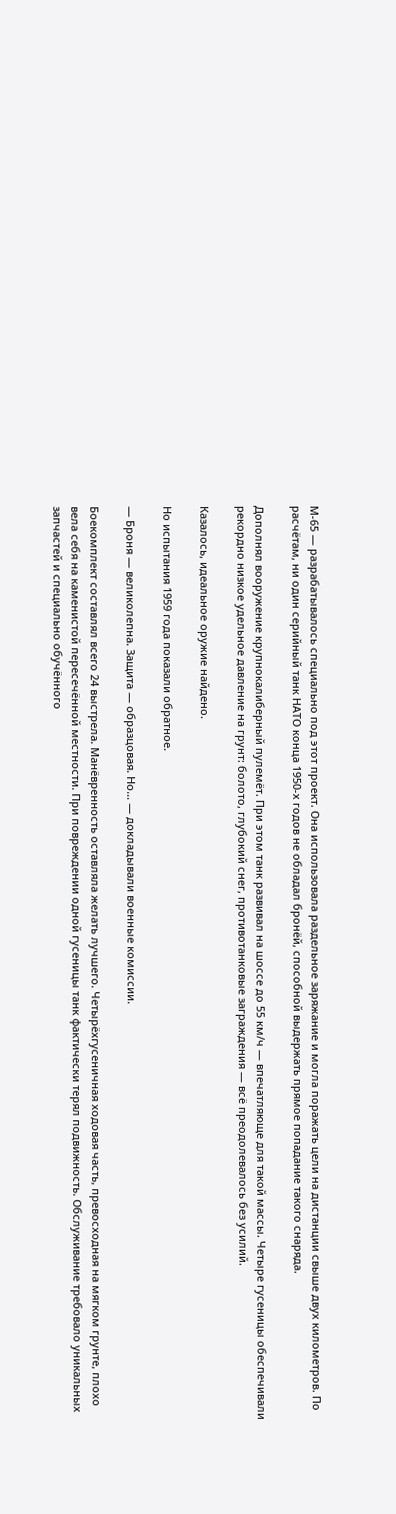М-65 — разрабатывалось специально под этот проект. Она использовала раздельное заряжание и могла поражать цели на дистанции свыше двух километров. По расчётам, ни один серийный танк НАТО конца 1950-х годов не обладал бронёй, способной выдержать прямое попадание такого снаряда.

Дополнял вооружение крупнокалиберный пулемёт. При этом танк развивал на шоссе до 55 км/ч — впечатляюще для такой массы. Четыре гусеницы обеспечивали рекордно низкое удельное давление на грунт: болото, глубокий снег, противотанковые заграждения — всё преодолевалось без усилий.

Казалось, идеальное оружие найдено.

Но испытания 1959 года показали обратное.

— Броня — великолепна. Защита — образцовая. Но… — докладывали военные комиссии.

Боекомплект составлял всего 24 выстрела. Манёвренность оставляла желать лучшего. Четырёхгусеничная ходовая часть, превосходная на мягком грунте, плохо вела себя на каменистой пересечённой местности. При повреждении одной гусеницы танк фактически терял подвижность. Обслуживание требовало уникальных запчастей и специально обучённого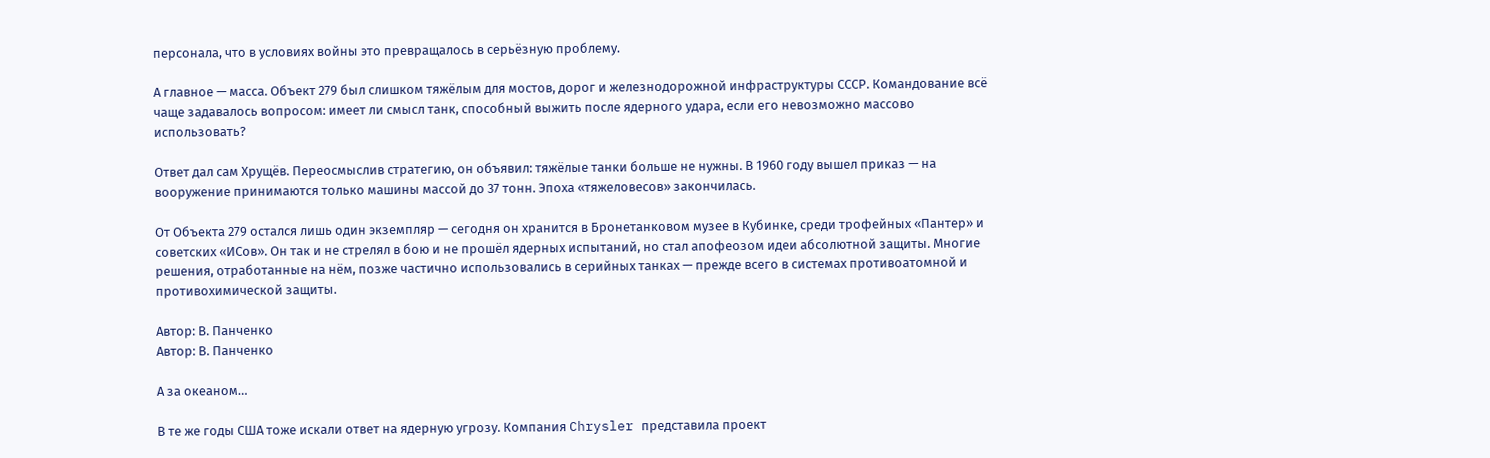персонала, что в условиях войны это превращалось в серьёзную проблему.

А главное — масса. Объект 279 был слишком тяжёлым для мостов, дорог и железнодорожной инфраструктуры СССР. Командование всё чаще задавалось вопросом: имеет ли смысл танк, способный выжить после ядерного удара, если его невозможно массово использовать?

Ответ дал сам Хрущёв. Переосмыслив стратегию, он объявил: тяжёлые танки больше не нужны. В 1960 году вышел приказ — на вооружение принимаются только машины массой до 37 тонн. Эпоха «тяжеловесов» закончилась.

От Объекта 279 остался лишь один экземпляр — сегодня он хранится в Бронетанковом музее в Кубинке, среди трофейных «Пантер» и советских «ИСов». Он так и не стрелял в бою и не прошёл ядерных испытаний, но стал апофеозом идеи абсолютной защиты. Многие решения, отработанные на нём, позже частично использовались в серийных танках — прежде всего в системах противоатомной и противохимической защиты.

Автор: В. Панченко
Автор: В. Панченко

А за океаном…

В те же годы США тоже искали ответ на ядерную угрозу. Компания Chrysler представила проект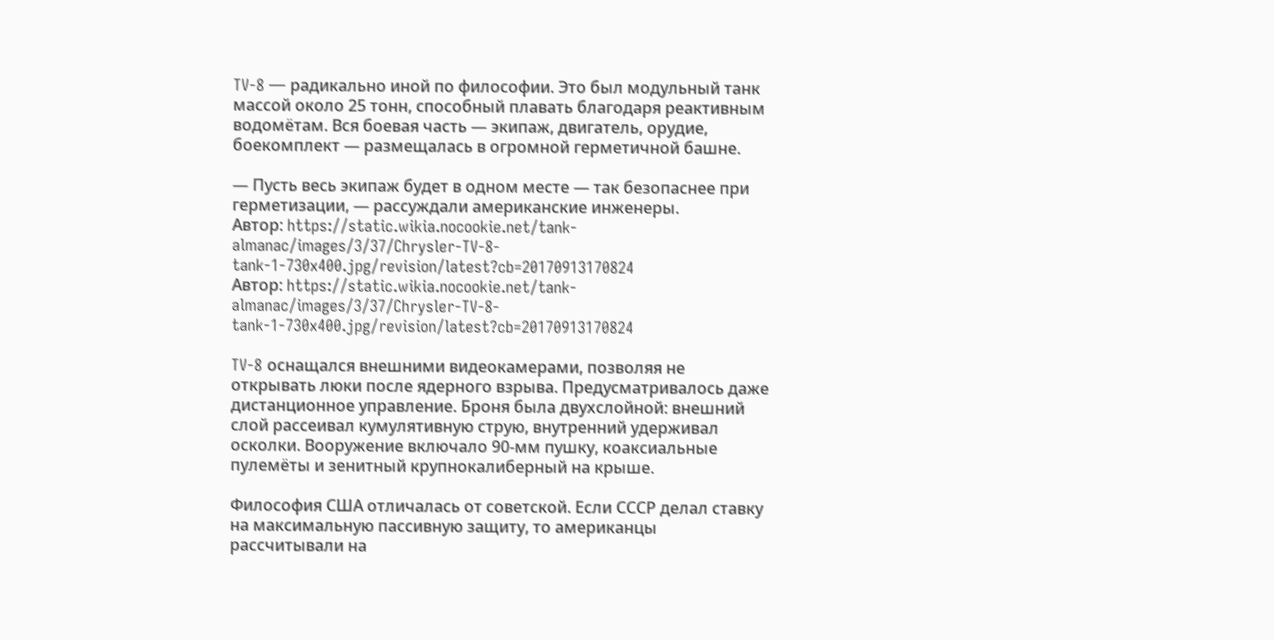TV-8 — радикально иной по философии. Это был модульный танк массой около 25 тонн, способный плавать благодаря реактивным водомётам. Вся боевая часть — экипаж, двигатель, орудие, боекомплект — размещалась в огромной герметичной башне.

— Пусть весь экипаж будет в одном месте — так безопаснее при герметизации, — рассуждали американские инженеры.
Автор: https://static.wikia.nocookie.net/tank-almanac/images/3/37/Chrysler-TV-8-tank-1-730x400.jpg/revision/latest?cb=20170913170824
Автор: https://static.wikia.nocookie.net/tank-almanac/images/3/37/Chrysler-TV-8-tank-1-730x400.jpg/revision/latest?cb=20170913170824

TV-8 оснащался внешними видеокамерами, позволяя не открывать люки после ядерного взрыва. Предусматривалось даже дистанционное управление. Броня была двухслойной: внешний слой рассеивал кумулятивную струю, внутренний удерживал осколки. Вооружение включало 90-мм пушку, коаксиальные пулемёты и зенитный крупнокалиберный на крыше.

Философия США отличалась от советской. Если СССР делал ставку на максимальную пассивную защиту, то американцы рассчитывали на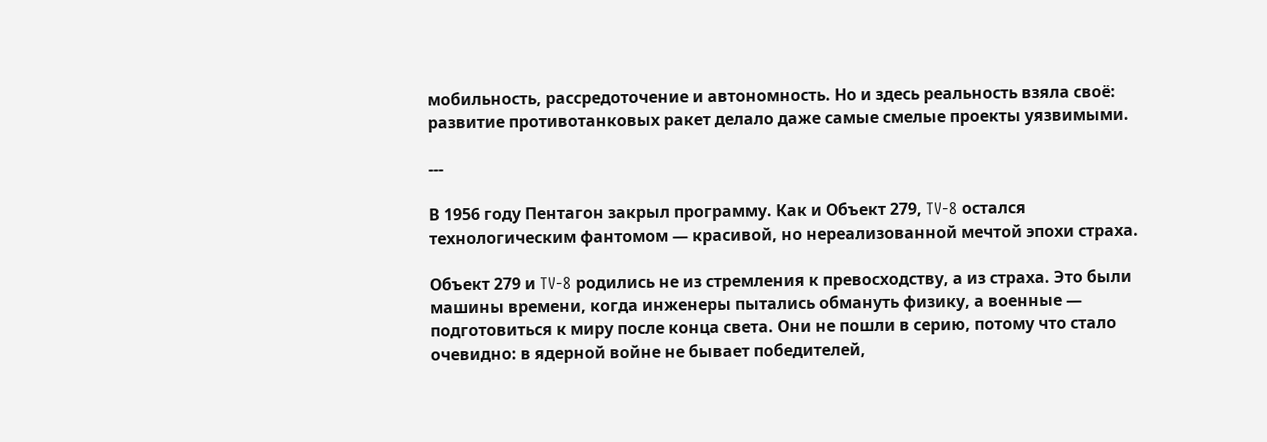мобильность, рассредоточение и автономность. Но и здесь реальность взяла своё: развитие противотанковых ракет делало даже самые смелые проекты уязвимыми.

---

В 1956 году Пентагон закрыл программу. Как и Объект 279, TV-8 остался технологическим фантомом — красивой, но нереализованной мечтой эпохи страха.

Объект 279 и TV-8 родились не из стремления к превосходству, а из страха. Это были машины времени, когда инженеры пытались обмануть физику, а военные — подготовиться к миру после конца света. Они не пошли в серию, потому что стало очевидно: в ядерной войне не бывает победителей,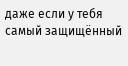даже если у тебя самый защищённый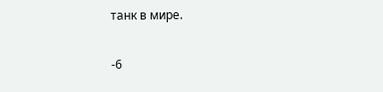танк в мире.

-6